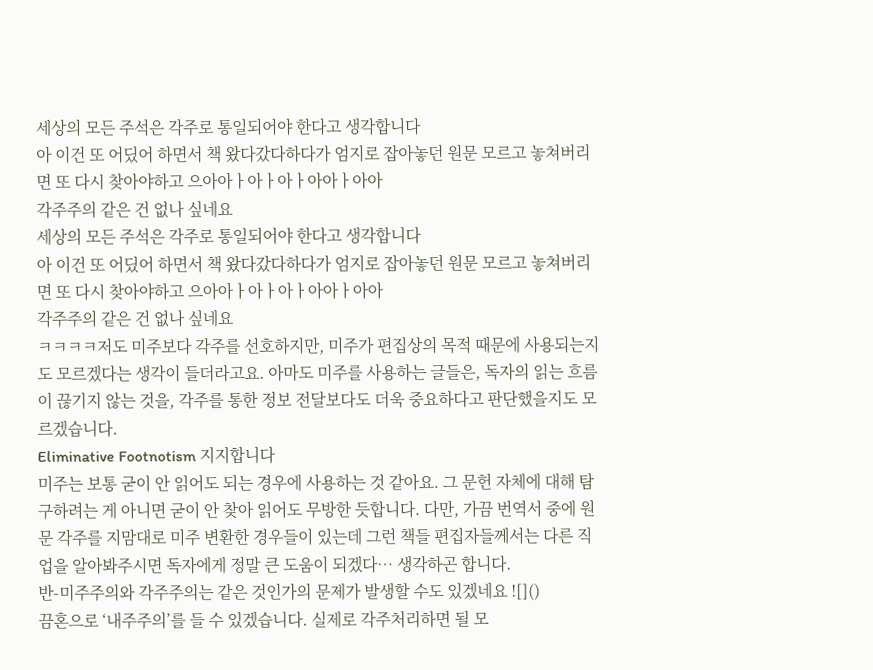세상의 모든 주석은 각주로 통일되어야 한다고 생각합니다
아 이건 또 어딨어 하면서 책 왔다갔다하다가 엄지로 잡아놓던 원문 모르고 놓쳐버리면 또 다시 찾아야하고 으아아ㅏ아ㅏ아ㅏ아아ㅏ아아
각주주의 같은 건 없나 싶네요
세상의 모든 주석은 각주로 통일되어야 한다고 생각합니다
아 이건 또 어딨어 하면서 책 왔다갔다하다가 엄지로 잡아놓던 원문 모르고 놓쳐버리면 또 다시 찾아야하고 으아아ㅏ아ㅏ아ㅏ아아ㅏ아아
각주주의 같은 건 없나 싶네요
ㅋㅋㅋㅋ저도 미주보다 각주를 선호하지만, 미주가 편집상의 목적 때문에 사용되는지도 모르겠다는 생각이 들더라고요. 아마도 미주를 사용하는 글들은, 독자의 읽는 흐름이 끊기지 않는 것을, 각주를 통한 정보 전달보다도 더욱 중요하다고 판단했을지도 모르겠습니다.
Eliminative Footnotism 지지합니다
미주는 보통 굳이 안 읽어도 되는 경우에 사용하는 것 같아요. 그 문헌 자체에 대해 탐구하려는 게 아니면 굳이 안 찾아 읽어도 무방한 듯합니다. 다만, 가끔 번역서 중에 원문 각주를 지맘대로 미주 변환한 경우들이 있는데 그런 책들 편집자들께서는 다른 직업을 알아봐주시면 독자에게 정말 큰 도움이 되겠다… 생각하곤 합니다.
반-미주주의와 각주주의는 같은 것인가의 문제가 발생할 수도 있겠네요 ![]()
끔혼으로 ‘내주주의’를 들 수 있겠습니다. 실제로 각주처리하면 될 모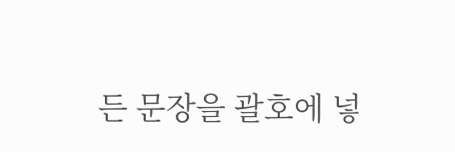든 문장을 괄호에 넣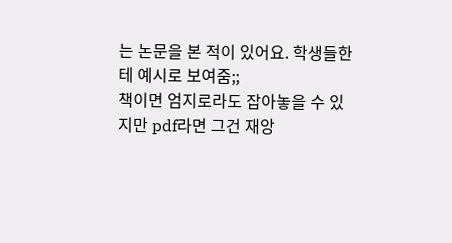는 논문을 본 적이 있어요. 학생들한테 예시로 보여줌;;
책이면 엄지로라도 잡아놓을 수 있지만 pdf라면 그건 재앙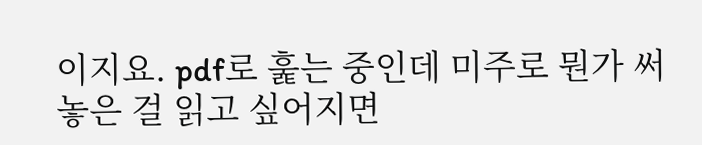이지요. pdf로 훑는 중인데 미주로 뭔가 써놓은 걸 읽고 싶어지면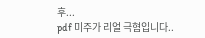후...
pdf 미주가 리얼 극혐입니다..